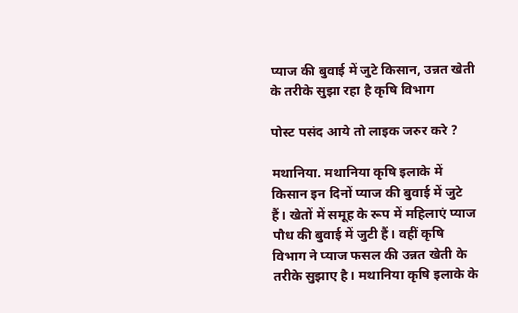प्याज की बुवाई में जुटे किसान, उन्नत खेती के तरीके सुझा रहा है कृषि विभाग

पोस्ट पसंद आये तो लाइक जरुर करे ?

मथानिया. मथानिया कृषि इलाके में किसान इन दिनों प्याज की बुवाई में जुटे हैं। खेतों में समूह के रूप में महिलाएं प्याज पौध की बुवाई में जुटी हैं। वहीं कृषि विभाग ने प्याज फसल की उन्नत खेती के तरीके सुझाए है। मथानिया कृषि इलाके के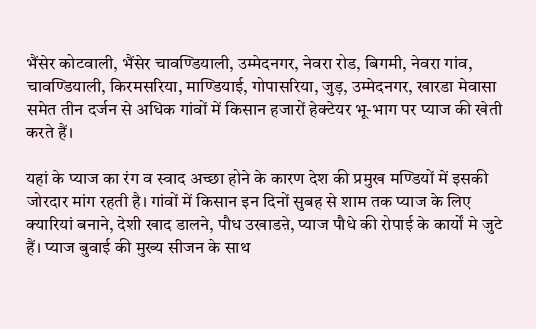भैंसेर कोटवाली, भैंसेर चावण्डियाली, उम्मेदनगर, नेवरा रोड, बिगमी, नेवरा गांव, चावण्डियाली, किरमसरिया, माण्डियाई, गोपासरिया, जुड़, उम्मेदनगर, खारडा मेवासा समेत तीन दर्जन से अधिक गांवों में किसान हजारों हेक्टेयर भू-भाग पर प्याज की खेती करते हैं।

यहां के प्याज का रंग व स्वाद अच्छा होने के कारण देश की प्रमुख मण्डियों में इसकी जोरदार मांग रहती है। गांवों में किसान इन दिनों सुबह से शाम तक प्याज के लिए क्यारियां बनाने, देशी खाद डालने, पौध उखाडऩे, प्याज पौधे की रोपाई के कार्यों मे जुटे हैं। प्याज बुवाई की मुख्य सीजन के साथ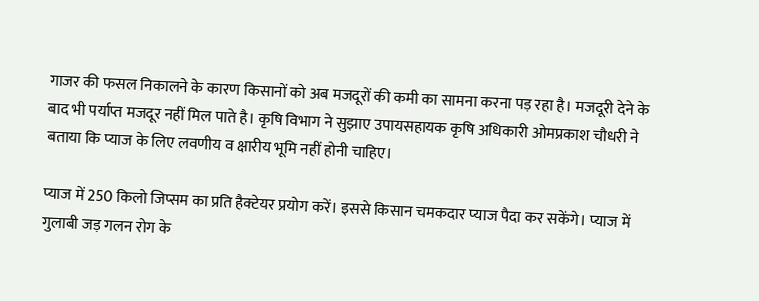गाजर की फसल निकालने के कारण किसानों को अब मजदूरों की कमी का सामना करना पड़ रहा है। मजदूरी देने के बाद भी पर्याप्त मजदूर नहीं मिल पाते है। कृषि विभाग ने सुझाए उपायसहायक कृषि अधिकारी ओमप्रकाश चौधरी ने बताया कि प्याज के लिए लवणीय व क्षारीय भूमि नहीं होनी चाहिए।

प्याज में 250 किलो जिप्सम का प्रति हैक्टेयर प्रयोग करें। इससे किसान चमकदार प्याज पैदा कर सकेंगे। प्याज में गुलाबी जड़ गलन रोग के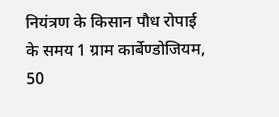नियंत्रण के किसान पौध रोपाई के समय 1 ग्राम कार्बेण्डोजियम, 50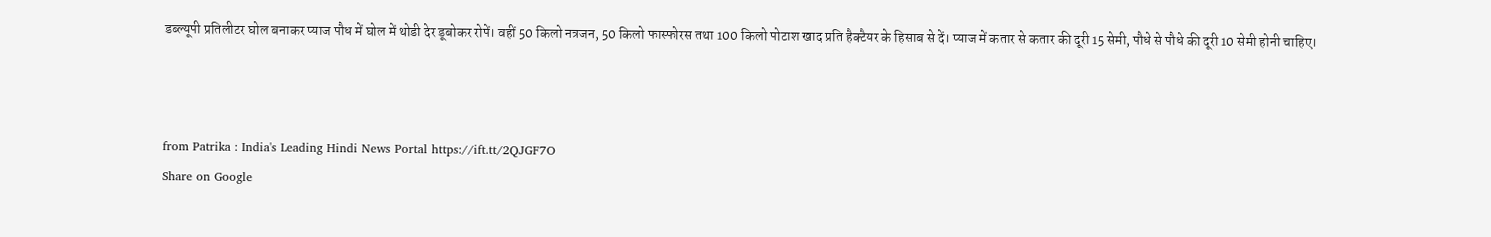डब्ल्यूपी प्रतिलीटर घोल बनाकर प्याज पौध में घोल में थोडी देर डूबोकर रोपें। वहीं 50 किलो नत्रजन, 50 किलो फास्फोरस तथा 100 किलो पोटाश खाद प्रति हैक्टैयर के हिसाब से दें। प्याज में कतार से कतार की दूरी 15 सेमी, पौधे से पौधे की दूरी 10 सेमी होनी चाहिए।



from Patrika : India's Leading Hindi News Portal https://ift.tt/2QJGF7O
Share on Google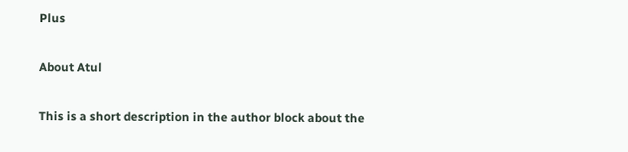Plus

About Atul

This is a short description in the author block about the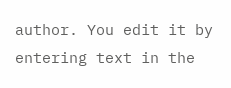author. You edit it by entering text in the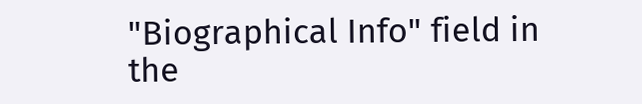"Biographical Info" field in the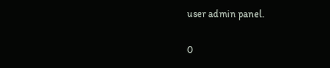user admin panel.

0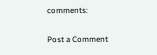comments:

Post a Comment